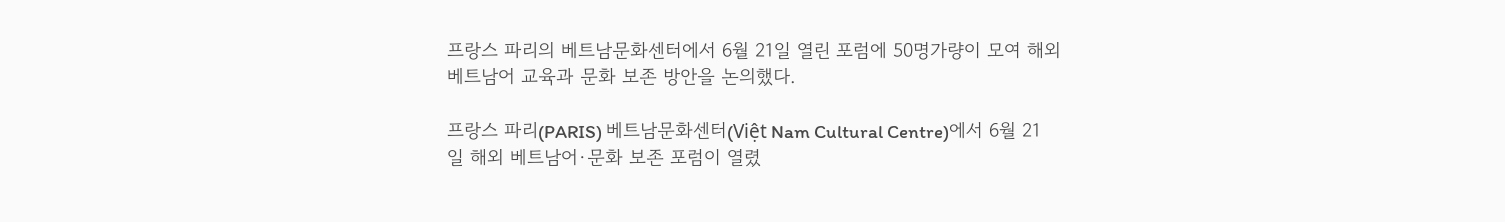프랑스 파리의 베트남문화센터에서 6월 21일 열린 포럼에 50명가량이 모여 해외 베트남어 교육과 문화 보존 방안을 논의했다.

프랑스 파리(PARIS) 베트남문화센터(Việt Nam Cultural Centre)에서 6월 21일 해외 베트남어·문화 보존 포럼이 열렸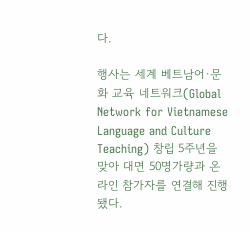다.

행사는 세계 베트남어·문화 교육 네트워크(Global Network for Vietnamese Language and Culture Teaching) 창립 5주년을 맞아 대면 50명가량과 온라인 참가자를 연결해 진행됐다.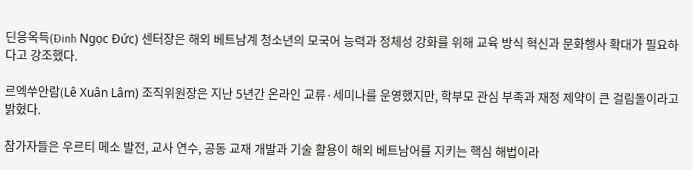딘응옥득(Đinh Ngọc Đức) 센터장은 해외 베트남계 청소년의 모국어 능력과 정체성 강화를 위해 교육 방식 혁신과 문화행사 확대가 필요하다고 강조했다.

르엑쑤안람(Lê Xuân Lâm) 조직위원장은 지난 5년간 온라인 교류·세미나를 운영했지만, 학부모 관심 부족과 재정 제약이 큰 걸림돌이라고 밝혔다.

참가자들은 우르티 메소 발전, 교사 연수, 공동 교재 개발과 기술 활용이 해외 베트남어를 지키는 핵심 해법이라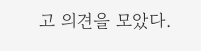고 의견을 모았다.